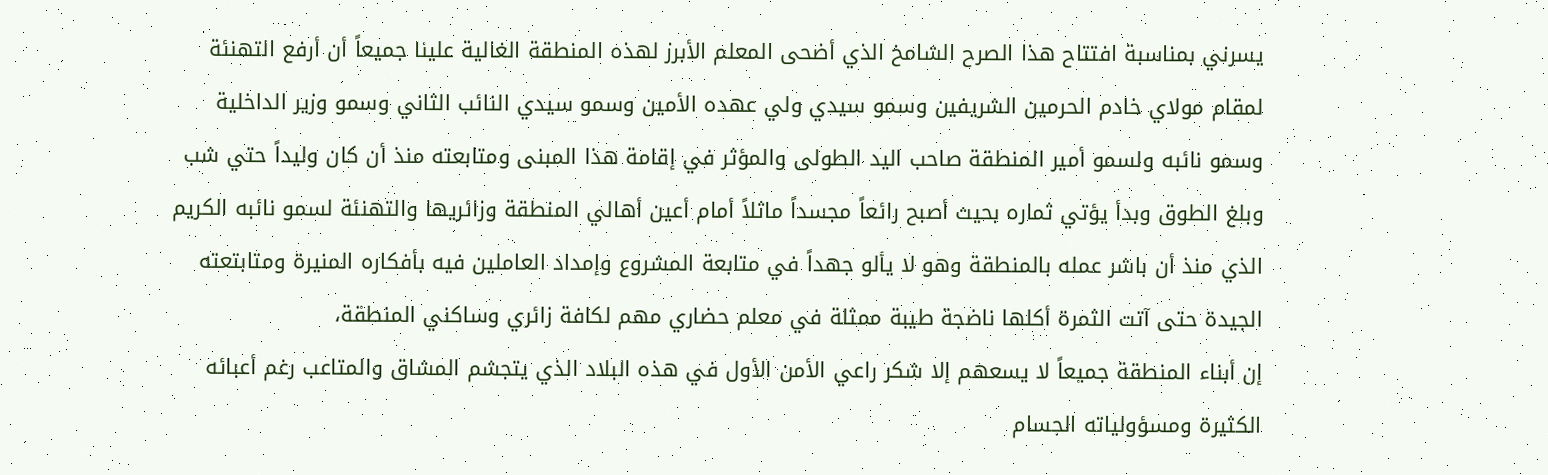يسرني بمناسبة افتتاح هذا الصرح الشامخ الذي أضحى المعلم الأبرز لهذه المنطقة الغالية علينا جميعاً أن أرفع التهنئة لمقام مولاي خادم الحرمين الشريفين وسمو سيدي ولي عهده الأمين وسمو سيدي النائب الثاني وسمو وزير الداخلية وسمو نائبه ولسمو أمير المنطقة صاحب اليد الطولى والمؤثر في إقامة هذا المبنى ومتابعته منذ أن كان وليداً حتي شب وبلغ الطوق وبدأ يؤتي ثماره بحيث أصبح رائعاً مجسداً ماثلاً أمام أعين أهالي المنطقة وزائريها والتهنئة لسمو نائبه الكريم الذي منذ أن باشر عمله بالمنطقة وهو لا يألو جهداً في متابعة المشروع وإمداد العاملين فيه بأفكاره المنيرة ومتابتعته الجيدة حتى آتت الثمرة أكلها ناضجة طيبة ممثلة في معلم حضاري مهم لكافة زائري وساكني المنطقة،
إن أبناء المنطقة جميعاً لا يسعهم إلا شكر راعي الأمن الأول في هذه البلاد الذي يتجشم المشاق والمتاعب رغم أعبائه الكثيرة ومسؤولياته الجسام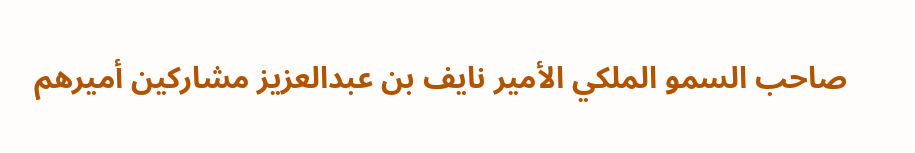صاحب السمو الملكي الأمير نايف بن عبدالعزيز مشاركين أميرهم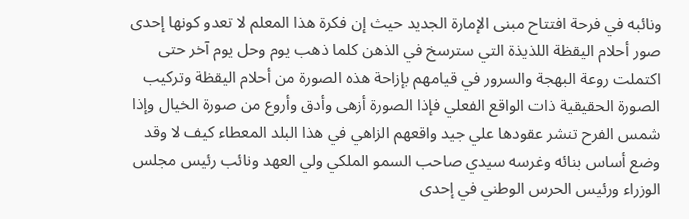ونائبه في فرحة افتتاح مبنى الإمارة الجديد حيث إن فكرة هذا المعلم لا تعدو كونها إحدى صور أحلام اليقظة اللذيذة التي سترسخ في الذهن كلما ذهب يوم وحل يوم آخر حتى اكتملت روعة البهجة والسرور في قيامهم بإزاحة هذه الصورة من أحلام اليقظة وتركيب الصورة الحقيقية ذات الواقع الفعلي فإذا الصورة أزهى وأدق وأروع من صورة الخيال وإذا شمس الفرح تنشر عقودها علي جيد واقعهم الزاهي في هذا البلد المعطاء كيف لا وقد وضع أساس بنائه وغرسه سيدي صاحب السمو الملكي ولي العهد ونائب رئيس مجلس الوزراء ورئيس الحرس الوطني في إحدى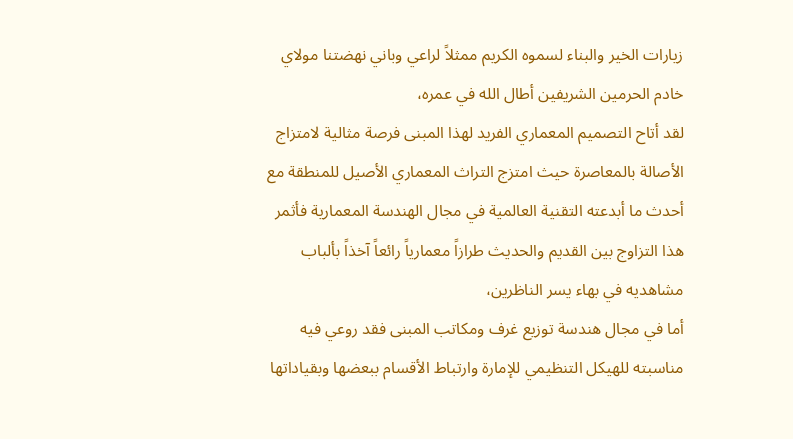زيارات الخير والبناء لسموه الكريم ممثلاً لراعي وباني نهضتنا مولاي خادم الحرمين الشريفين أطال الله في عمره،
لقد أتاح التصميم المعماري الفريد لهذا المبنى فرصة مثالية لامتزاج الأصالة بالمعاصرة حيث امتزج التراث المعماري الأصيل للمنطقة مع أحدث ما أبدعته التقنية العالمية في مجال الهندسة المعمارية فأثمر هذا التزاوج بين القديم والحديث طرازاً معمارياً رائعاً آخذاً بألباب مشاهديه في بهاء يسر الناظرين،
أما في مجال هندسة توزيع غرف ومكاتب المبنى فقد روعي فيه مناسبته للهيكل التنظيمي للإمارة وارتباط الأقسام ببعضها وبقياداتها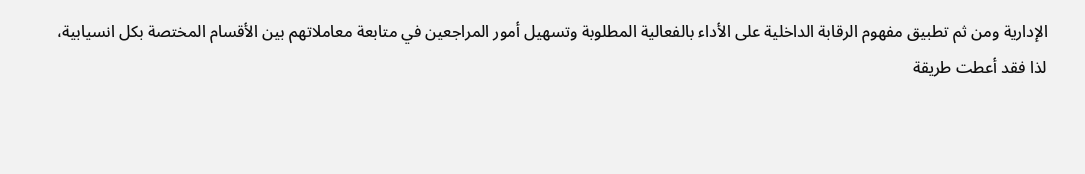الإدارية ومن ثم تطبيق مفهوم الرقابة الداخلية على الأداء بالفعالية المطلوبة وتسهيل أمور المراجعين في متابعة معاملاتهم بين الأقسام المختصة بكل انسيابية،
لذا فقد أعطت طريقة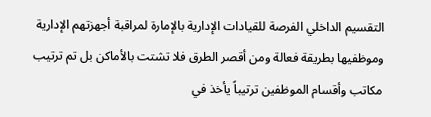التقسيم الداخلي الفرصة للقيادات الإدارية بالإمارة لمراقبة أجهزتهم الإدارية وموظفيها بطريقة فعالة ومن أقصر الطرق فلا تشتت بالأماكن بل تم ترتيب مكاتب وأقسام الموظفين ترتيباً يأخذ في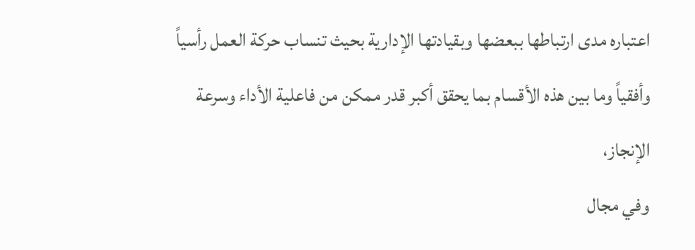اعتباره مدى ارتباطها ببعضها وبقيادتها الإدارية بحيث تنساب حركة العمل رأسياً وأفقياً وما بين هذه الأقسام بما يحقق أكبر قدر ممكن من فاعلية الأداء وسرعة الإنجاز،
وفي مجال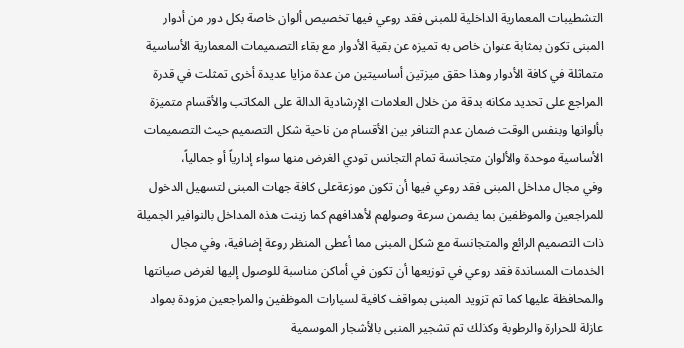التشطيبات المعمارية الداخلية للمبنى فقد روعي فيها تخصيص ألوان خاصة بكل دور من أدوار المبنى تكون بمثابة عنوان خاص به تميزه عن بقية الأدوار مع بقاء التصميمات المعمارية الأساسية متماثلة في كافة الأدوار وهذا حقق ميزتين أساسيتين من عدة مزايا عديدة أخرى تمثلت في قدرة المراجع على تحديد مكانه بدقة من خلال العلامات الإرشادية الدالة على المكاتب والأقسام متميزة بألوانها وبنفس الوقت ضمان عدم التنافر بين الأقسام من ناحية شكل التصميم حيث التصميمات الأساسية موحدة والألوان متجانسة تمام التجانس تودي الغرض منها سواء إدارياً أو جمالياً،
وفي مجال مداخل المبنى فقد روعي فيها أن تكون موزعةعلى كافة جهات المبنى لتسهيل الدخول للمراجعين والموظفين بما يضمن سرعة وصولهم لأهدافهم كما زينت هذه المداخل بالنوافير الجميلة ذات التصميم الرائع والمتجانسة مع شكل المبنى مما أعطى المنظر روعة إضافية، وفي مجال الخدمات المساندة فقد روعي في توزيعها أن تكون في أماكن مناسبة للوصول إليها لغرض صيانتها والمحافظة عليها كما تم تزويد المبنى بمواقف كافية لسيارات الموظفين والمراجعين مزودة بمواد عازلة للحرارة والرطوبة وكذلك تم تشجير المنبى بالأشجار الموسمية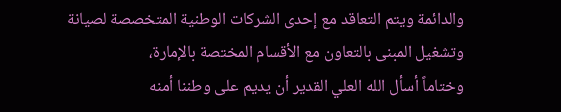والدائمة ويتم التعاقد مع إحدى الشركات الوطنية المتخصصة لصيانة وتشغيل المبنى بالتعاون مع الأقسام المختصة بالإمارة،
وختاماً أسأل الله العلي القدير أن يديم على وطننا أمنه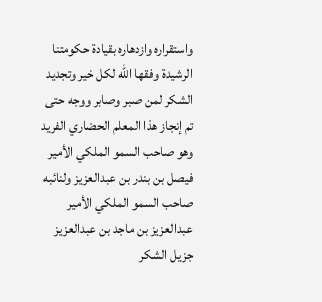واستقراره وازدهاره بقيادة حكومتنا الرشيدة وفقها الله لكل خير وتجديد الشكر لمن صبر وصابر ووجه حتى تم إنجاز هذا المعلم الحضاري الفريد وهو صاحب السمو الملكي الأمير فيصل بن بندر بن عبدالعزيز ولنائبه صاحب السمو الملكي الأمير عبدالعزيز بن ماجد بن عبدالعزيز جزيل الشكر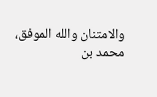والامتنان والله الموفق،
محمد بن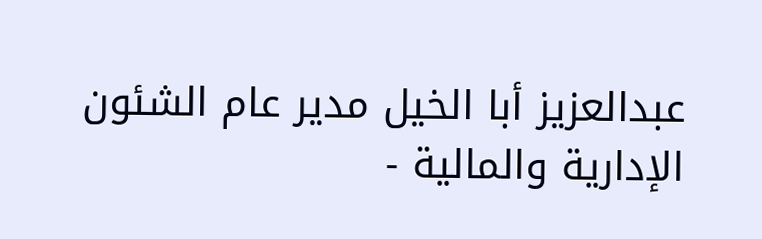عبدالعزيز أبا الخيل مدير عام الشئون الإدارية والمالية -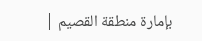بإمارة منطقة القصيم |